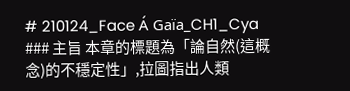# 210124_Face Á Gaïa_CH1_Cya ### 主旨 本章的標題為「論自然(這概念)的不穩定性」,拉圖指出人類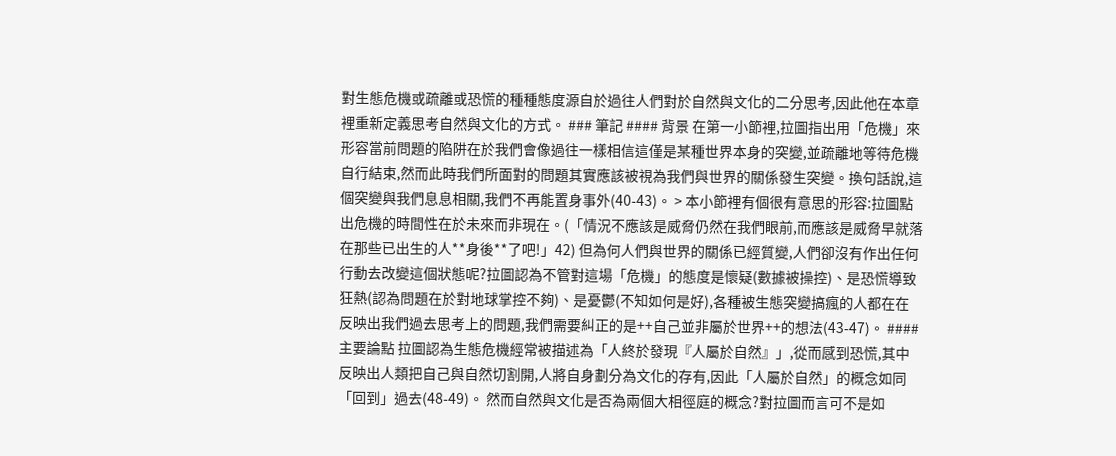對生態危機或疏離或恐慌的種種態度源自於過往人們對於自然與文化的二分思考,因此他在本章裡重新定義思考自然與文化的方式。 ### 筆記 #### 背景 在第一小節裡,拉圖指出用「危機」來形容當前問題的陷阱在於我們會像過往一樣相信這僅是某種世界本身的突變,並疏離地等待危機自行結束,然而此時我們所面對的問題其實應該被視為我們與世界的關係發生突變。換句話說,這個突變與我們息息相關,我們不再能置身事外(40-43)。 > 本小節裡有個很有意思的形容:拉圖點出危機的時間性在於未來而非現在。(「情況不應該是威脅仍然在我們眼前,而應該是威脅早就落在那些已出生的人**身後**了吧!」42) 但為何人們與世界的關係已經質變,人們卻沒有作出任何行動去改變這個狀態呢?拉圖認為不管對這場「危機」的態度是懷疑(數據被操控)、是恐慌導致狂熱(認為問題在於對地球掌控不夠)、是憂鬱(不知如何是好),各種被生態突變搞瘋的人都在在反映出我們過去思考上的問題,我們需要糾正的是++自己並非屬於世界++的想法(43-47)。 #### 主要論點 拉圖認為生態危機經常被描述為「人終於發現『人屬於自然』」,從而感到恐慌,其中反映出人類把自己與自然切割開,人將自身劃分為文化的存有,因此「人屬於自然」的概念如同「回到」過去(48-49)。 然而自然與文化是否為兩個大相徑庭的概念?對拉圖而言可不是如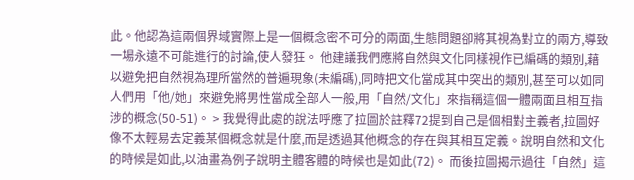此。他認為這兩個界域實際上是一個概念密不可分的兩面,生態問題卻將其視為對立的兩方,導致一場永遠不可能進行的討論,使人發狂。 他建議我們應將自然與文化同樣視作已編碼的類別,藉以避免把自然視為理所當然的普遍現象(未編碼),同時把文化當成其中突出的類別,甚至可以如同人們用「他/她」來避免將男性當成全部人一般,用「自然/文化」來指稱這個一體兩面且相互指涉的概念(50-51)。 > 我覺得此處的說法呼應了拉圖於註釋72提到自己是個相對主義者,拉圖好像不太輕易去定義某個概念就是什麼,而是透過其他概念的存在與其相互定義。說明自然和文化的時候是如此,以油畫為例子說明主體客體的時候也是如此(72)。 而後拉圖揭示過往「自然」這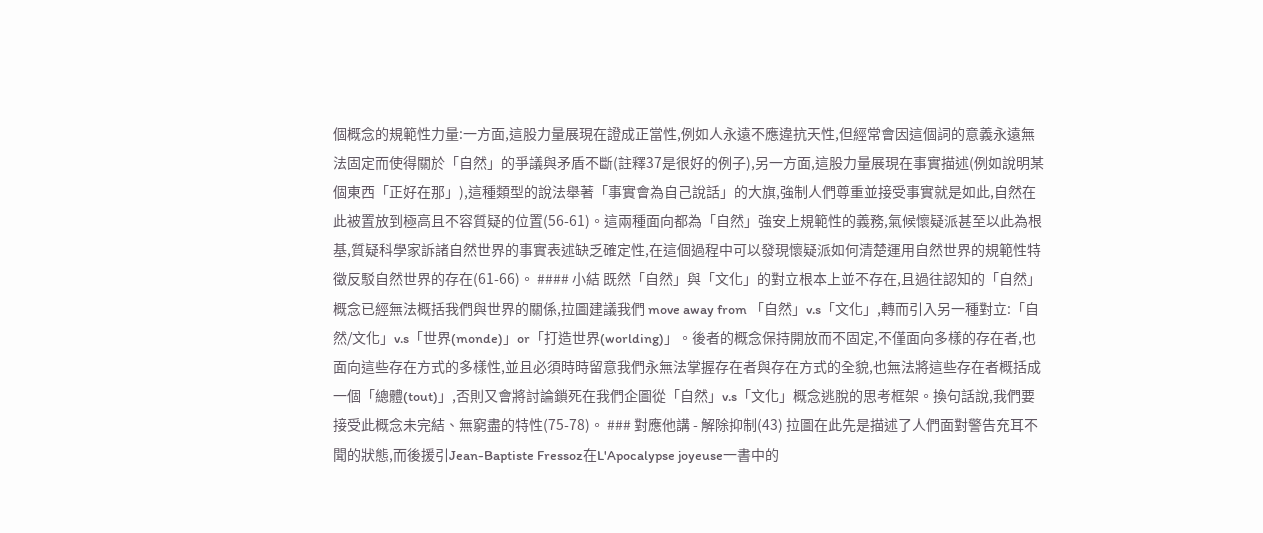個概念的規範性力量:一方面,這股力量展現在證成正當性,例如人永遠不應違抗天性,但經常會因這個詞的意義永遠無法固定而使得關於「自然」的爭議與矛盾不斷(註釋37是很好的例子),另一方面,這股力量展現在事實描述(例如說明某個東西「正好在那」),這種類型的說法舉著「事實會為自己說話」的大旗,強制人們尊重並接受事實就是如此,自然在此被置放到極高且不容質疑的位置(56-61)。這兩種面向都為「自然」強安上規範性的義務,氣候懷疑派甚至以此為根基,質疑科學家訴諸自然世界的事實表述缺乏確定性,在這個過程中可以發現懷疑派如何清楚運用自然世界的規範性特徵反駁自然世界的存在(61-66)。 #### 小結 既然「自然」與「文化」的對立根本上並不存在,且過往認知的「自然」概念已經無法概括我們與世界的關係,拉圖建議我們 move away from 「自然」v.s「文化」,轉而引入另一種對立:「自然/文化」v.s「世界(monde)」or「打造世界(worlding)」。後者的概念保持開放而不固定,不僅面向多樣的存在者,也面向這些存在方式的多樣性,並且必須時時留意我們永無法掌握存在者與存在方式的全貌,也無法將這些存在者概括成一個「總體(tout)」,否則又會將討論鎖死在我們企圖從「自然」v.s「文化」概念逃脫的思考框架。換句話說,我們要接受此概念未完結、無窮盡的特性(75-78)。 ### 對應他講 - 解除抑制(43) 拉圖在此先是描述了人們面對警告充耳不聞的狀態,而後援引Jean-Baptiste Fressoz在L'Apocalypse joyeuse一書中的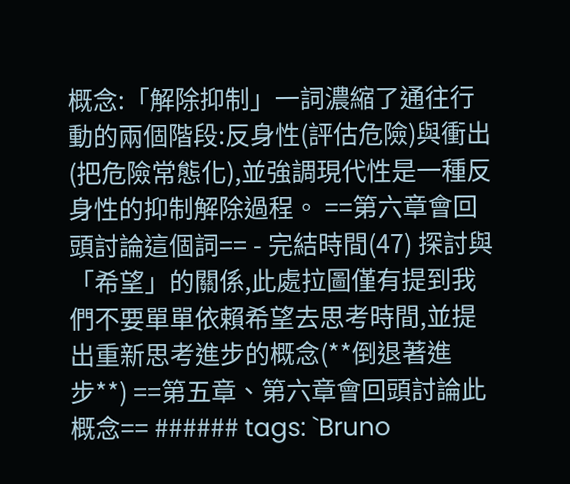概念:「解除抑制」一詞濃縮了通往行動的兩個階段:反身性(評估危險)與衝出(把危險常態化),並強調現代性是一種反身性的抑制解除過程。 ==第六章會回頭討論這個詞== - 完結時間(47) 探討與「希望」的關係,此處拉圖僅有提到我們不要單單依賴希望去思考時間,並提出重新思考進步的概念(**倒退著進步**) ==第五章、第六章會回頭討論此概念== ###### tags: `Bruno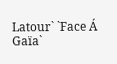Latour` `Face Á Gaïa`